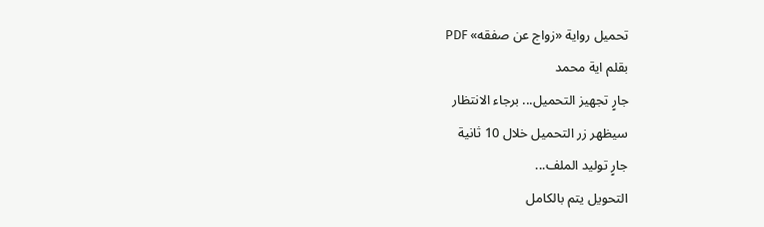تحميل رواية «زواج عن صفقه» PDF
بقلم اية محمد
جارٍ تجهيز التحميل... برجاء الانتظار
سيظهر زر التحميل خلال 10 ثانية
جارٍ توليد الملف...
التحويل يتم بالكامل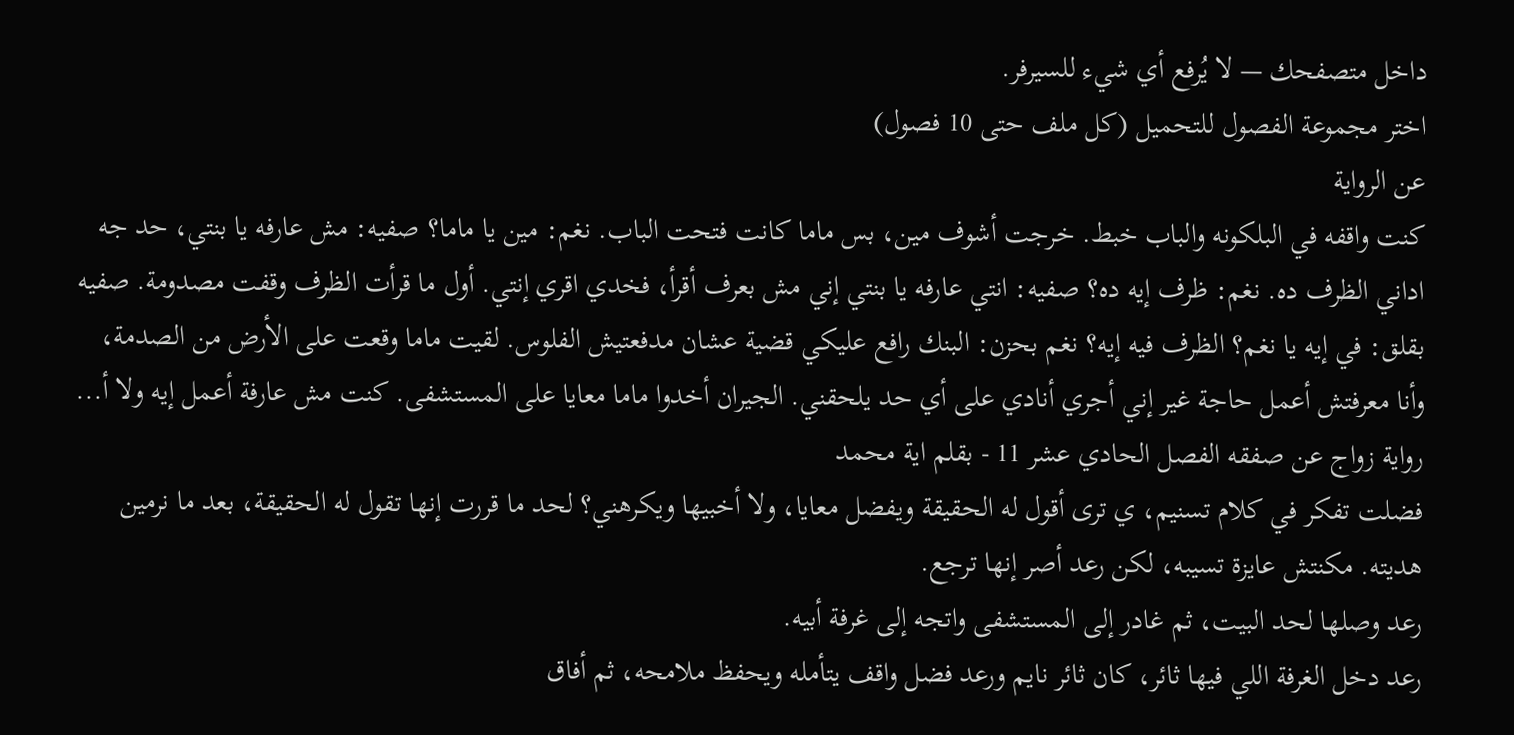داخل متصفحك — لا يُرفع أي شيء للسيرفر.
اختر مجموعة الفصول للتحميل (كل ملف حتى 10 فصول)
عن الرواية
كنت واقفه في البلكونه والباب خبط. خرجت أشوف مين، بس ماما كانت فتحت الباب. نغم: مين يا ماما؟ صفيه: مش عارفه يا بنتي، حد جه اداني الظرف ده. نغم: ظرف إيه ده؟ صفيه: انتي عارفه يا بنتي إني مش بعرف أقرأ، فخدي اقري إنتي. أول ما قرأت الظرف وقفت مصدومة. صفيه بقلق: في إيه يا نغم؟ الظرف فيه إيه؟ نغم بحزن: البنك رافع عليكي قضية عشان مدفعتيش الفلوس. لقيت ماما وقعت على الأرض من الصدمة، وأنا معرفتش أعمل حاجة غير إني أجري أنادي على أي حد يلحقني. الجيران أخدوا ماما معايا على المستشفى. كنت مش عارفة أعمل إيه ولا أ...
رواية زواج عن صفقه الفصل الحادي عشر 11 - بقلم اية محمد
فضلت تفكر في كلام تسنيم، ي ترى أقول له الحقيقة ويفضل معايا، ولا أخبيها ويكرهني؟ لحد ما قررت إنها تقول له الحقيقة، بعد ما نرمين هديته. مكنتش عايزة تسيبه، لكن رعد أصر إنها ترجع.
رعد وصلها لحد البيت، ثم غادر إلى المستشفى واتجه إلى غرفة أبيه.
رعد دخل الغرفة اللي فيها ثائر، كان ثائر نايم ورعد فضل واقف يتأمله ويحفظ ملامحه، ثم أفاق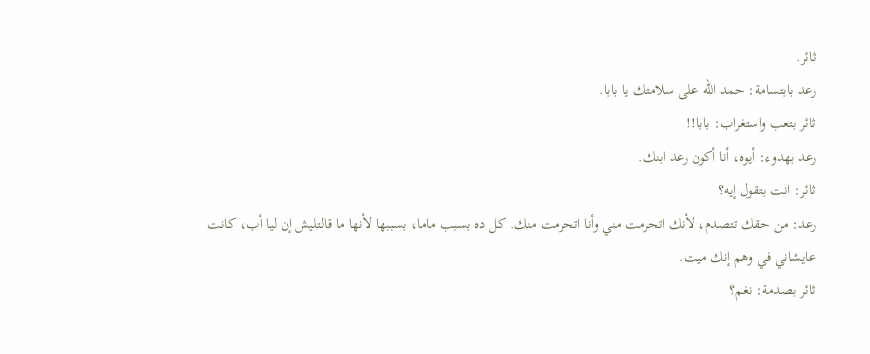ثائر.
رعد بابتسامة: حمد الله على سلامتك يا بابا.
ثائر بتعب واستغراب: بابا!!
رعد بهدوء: أيوه، أنا أكون رعد ابنك.
ثائر: انت بتقول إيه؟
رعد: من حقك تتصدم، لأنك اتحرمت مني وأنا اتحرمت منك. كل ده بسبب ماما، بسببها لأنها ما قالتليش إن ليا أب، كانت عايشاني في وهم إنك ميت.
ثائر بصدمة: نغم؟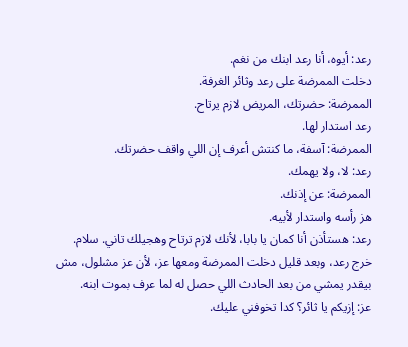رعد: أيوه، أنا رعد ابنك من نغم.
دخلت الممرضة على رعد وثائر الغرفة.
الممرضة: حضرتك، المريض لازم يرتاح.
رعد استدار لها.
الممرضة: آسفة، ما كنتش أعرف إن اللي واقف حضرتك.
رعد: لا، ولا يهمك.
الممرضة: عن إذنك.
هز رأسه واستدار لأبيه.
رعد: هستأذن أنا كمان يا بابا، لأنك لازم ترتاح وهجيلك تاني. سلام.
خرج رعد، وبعد قليل دخلت الممرضة ومعها عز، لأن عز مشلول، مش بيقدر يمشي من بعد الحادث اللي حصل له لما عرف بموت ابنه.
عز: إزيكم يا ثائر؟ كدا تخوفني عليك.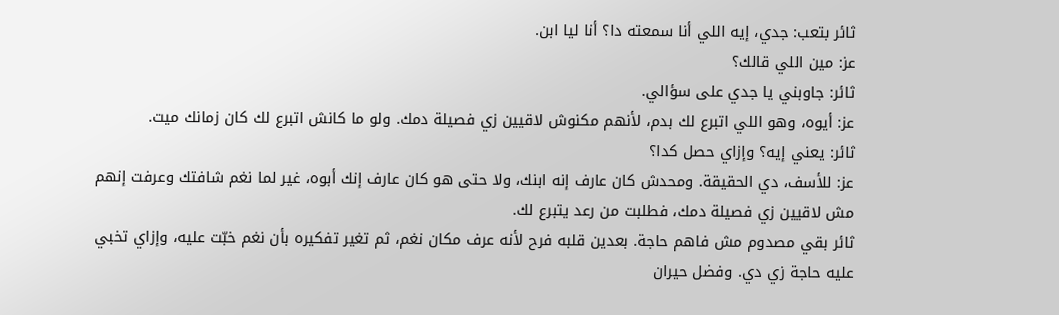ثائر بتعب: جدي، إيه اللي أنا سمعته دا؟ أنا ليا ابن.
عز: مين اللي قالك؟
ثائر: جاوبني يا جدي على سؤالي.
عز: أيوه، وهو اللي اتبرع لك بدم، لأنهم مكنوش لاقيين زي فصيلة دمك. ولو ما كانش اتبرع لك كان زمانك ميت.
ثائر: يعني إيه؟ وإزاي حصل كدا؟
عز: للأسف، دي الحقيقة. ومحدش كان عارف إنه ابنك، ولا حتى هو كان عارف إنك أبوه، غير لما نغم شافتك وعرفت إنهم مش لاقيين زي فصيلة دمك، فطلبت من رعد يتبرع لك.
ثائر بقي مصدوم مش فاهم حاجة. بعدين قلبه فرح لأنه عرف مكان نغم، ثم تغير تفكيره بأن نغم خبّت عليه، وإزاي تخبي عليه حاجة زي دي. وفضل حيران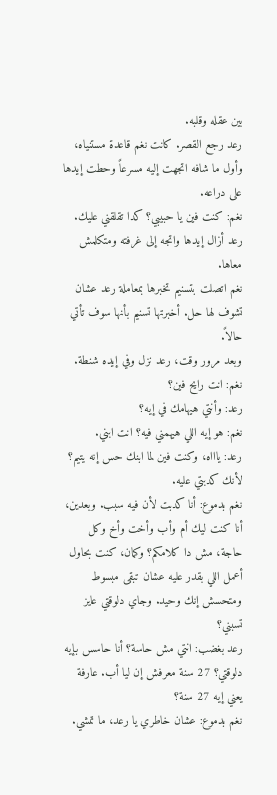بين عقله وقلبه.
رعد رجع القصر. كانت نغم قاعدة مستنياه، وأول ما شافه اتجهت إليه مسرعاً وحطت إيدها على دراعه.
نغم: كنت فين يا حبيبي؟ كدا تقلقني عليك.
رعد أزال إيدها واتجه إلى غرفته ومتكلمش معاها.
نغم اتصلت بتسنيم تخبرها بمعاملة رعد عشان تشوف لها حل. أخبرتها تسنيم بأنها سوف تأتي حالاً.
وبعد مرور وقت، رعد نزل وفي إيده شنطة.
نغم: انت رايح فين؟
رعد: وأنتي هيهامك في إيه؟
نغم: هو إيه اللي هيهمني فيه؟ انت ابني.
رعد: ياااه، وكنت فين لما ابنك حس إنه يتيم؟ لأنك كدبتي عليه.
نغم بدموع: أنا كدبت لأن فيه سبب. وبعدين، أنا كنت ليك أم وأب وأخت وأخ وكل حاجة، مش دا كلامكم؟ وكمان، كنت بحاول أعمل اللي بقدر عليه عشان تبقى مبسوط ومتحسش إنك وحيد. وجاي دلوقتي عايز تسبني؟
رعد بغضب: انتي مش حاسة؟ أنا حاسس بإيه دلوقتي؟ 27 سنة معرفش إن ليا أب. عارفة يعني إيه 27 سنة؟
نغم بدموع: عشان خاطري يا رعد، ما تمشي.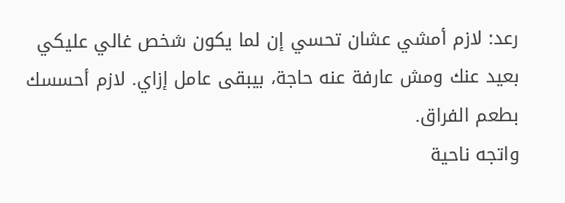رعد: لازم أمشي عشان تحسي إن لما يكون شخص غالي عليكي بعيد عنك ومش عارفة عنه حاجة، بيبقى عامل إزاي. لازم أحسسك بطعم الفراق.
واتجه ناحية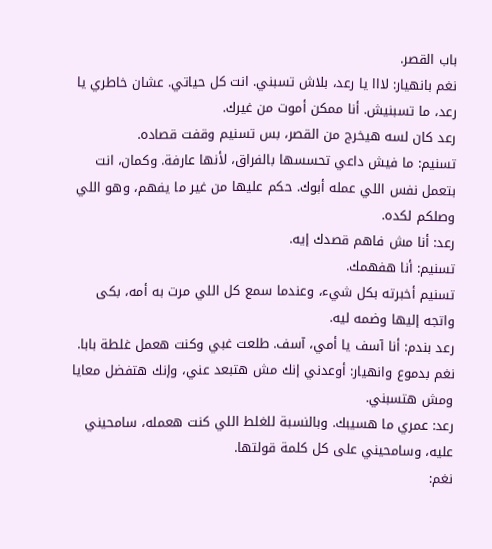باب القصر.
نغم بانهيار: لااا يا رعد، بلاش تسبني. انت كل حياتي. عشان خاطري يا رعد، ما تسبنيش. أنا ممكن أموت من غيرك.
رعد كان لسه هيخرج من القصر، بس تسنيم وقفت قصاده.
تسنيم: ما فيش داعي تحسسها بالفراق، لأنها عارفة. وكمان، انت بتعمل نفس اللي عمله أبوك. حكم عليها من غير ما يفهم، وهو اللي وصلكم لكده.
رعد: أنا مش فاهم قصدك إيه.
تسنيم: أنا هفهمك.
تسنيم أخبرته بكل شيء، وعندما سمع كل اللي مرت به أمه، بكى واتجه إليها وضمه ليه.
رعد بندم: أنا آسف يا أمي، آسف. طلعت غبي وكنت هعمل غلطة بابا.
نغم بدموع وانهيار: أوعدني إنك مش هتبعد عني، وإنك هتفضل معايا ومش هتسبني.
رعد: عمري ما هسيبك. وبالنسبة للغلط اللي كنت هعمله، سامحيني عليه، وسامحيني على كل كلمة قولتها.
نغم: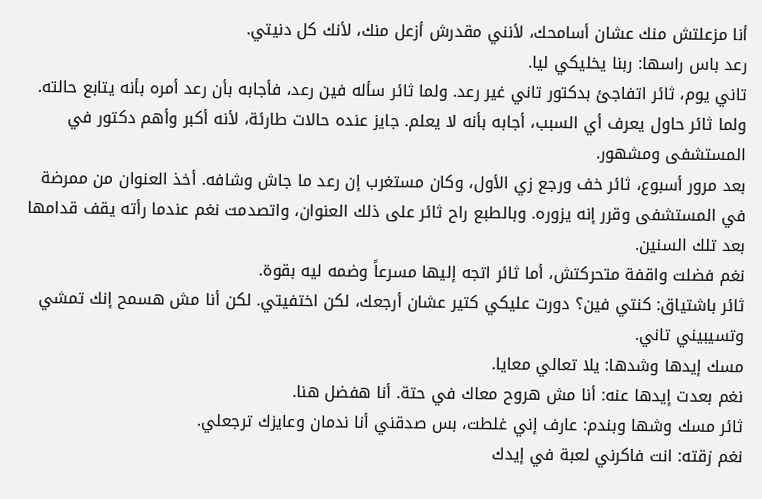أنا مزعلتش منك عشان أسامحك، لأنني مقدرش أزعل منك، لأنك كل دنيتي.
رعد باس راسها: ربنا يخليكي ليا.
تاني يوم، ثائر اتفاجئ بدكتور تاني غير رعد. ولما ثائر سأله فين رعد، فأجابه بأن رعد أمره بأنه يتابع حالته. ولما ثائر حاول يعرف أي السبب، أجابه بأنه لا يعلم. جايز عنده حالات طارئة، لأنه أكبر وأهم دكتور في المستشفى ومشهور.
بعد مرور أسبوع، ثائر خف ورجع زي الأول، وكان مستغرب إن رعد ما جاش وشافه. أخذ العنوان من ممرضة في المستشفى وقرر إنه يزوره. وبالطبع راح ثائر على ذلك العنوان، واتصدمت نغم عندما رأته يقف قدامها بعد تلك السنين.
نغم فضلت واقفة متحركتش، أما ثائر اتجه إليها مسرعاً وضمه ليه بقوة.
ثائر باشتياق: كنتي فين؟ دورت عليكي كتير عشان أرجعك، لكن اختفيتي. لكن أنا مش هسمح إنك تمشي وتسيبيني تاني.
مسك إيدها وشدها: يلا تعالي معايا.
نغم بعدت إيدها عنه: أنا مش هروح معاك في حتة. أنا هفضل هنا.
ثائر مسك وشها وبندم: عارف إني غلطت، بس صدقني أنا ندمان وعايزك ترجعلي.
نغم زقته: انت فاكرني لعبة في إيدك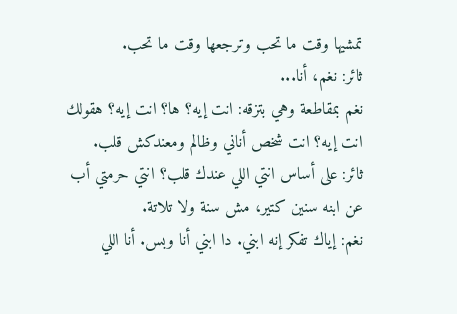تمشيها وقت ما تحب وترجعها وقت ما تحب.
ثائر: نغم، أنا...
نغم بمقاطعة وهي بتزقه: انت إيه؟ ها؟ انت إيه؟ هقولك انت إيه؟ انت شخص أناني وظالم ومعندكش قلب.
ثائر: على أساس انتي اللي عندك قلب؟ انتي حرمتي أب عن ابنه سنين كتير، مش سنة ولا تلاتة.
نغم: إياك تفكر إنه ابني. دا ابني أنا وبس. أنا اللي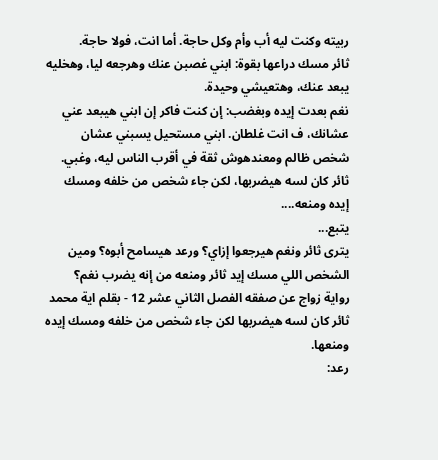ربيته وكنت ليه أب وأم وكل حاجة. أما انت، فولا حاجة.
ثائر مسك دراعها بقوة: ابني غصبن عنك وهرجعه ليا، وهخليه يبعد عنك، وهتعيشي وحيدة.
نغم بعدت إيده وبغضب: إن كنت فاكر إن ابني هيبعد عني عشانك، ف انت غلطان. ابني مستحيل يسبني عشان شخص ظالم ومعندهوش ثقة في أقرب الناس ليه، وغبي.
ثائر كان لسه هيضربها، لكن جاء شخص من خلفه ومسك إيده ومنعه....
يتبع...
يترى ثائر ونغم هيرجعوا إزاي؟ ورعد هيسامح أبوه؟ ومين الشخص اللي مسك إيد ثائر ومنعه من إنه يضرب نغم؟
رواية زواج عن صفقه الفصل الثاني عشر 12 - بقلم اية محمد
ثائر كان لسه هيضربها لكن جاء شخص من خلفه ومسك إيده ومنعها.
رعد: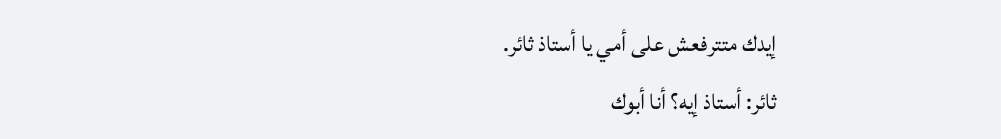إيدك متترفعش على أمي يا أستاذ ثائر.
ثائر: أستاذ إيه؟ أنا أبوك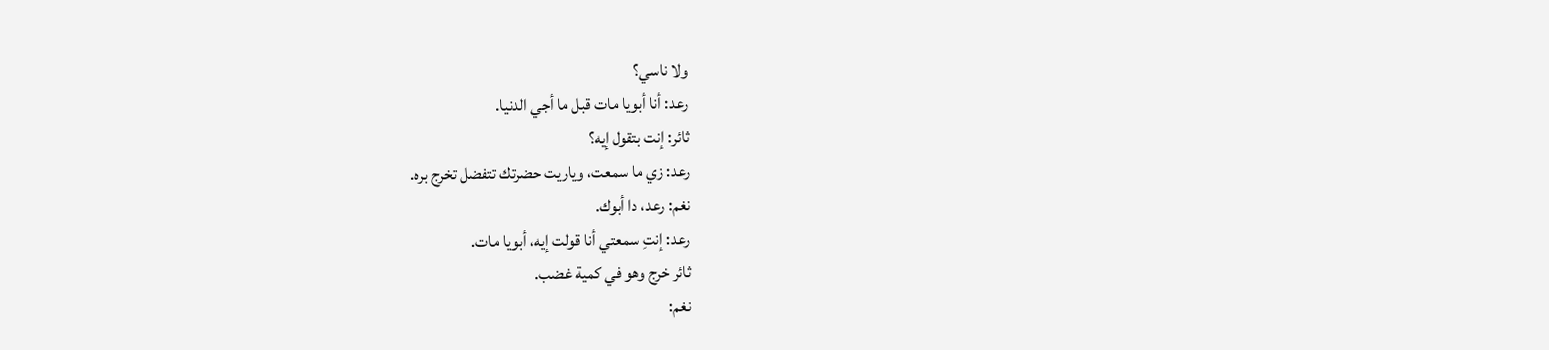ولا ناسي؟
رعد: أنا أبويا مات قبل ما أجي الدنيا.
ثائر: إنت بتقول إيه؟
رعد: زي ما سمعت، وياريت حضرتك تتفضل تخرج بره.
نغم: رعد، دا أبوك.
رعد: إنتِ سمعتي أنا قولت إيه، أبويا مات.
ثائر خرج وهو في كمية غضب.
نغم: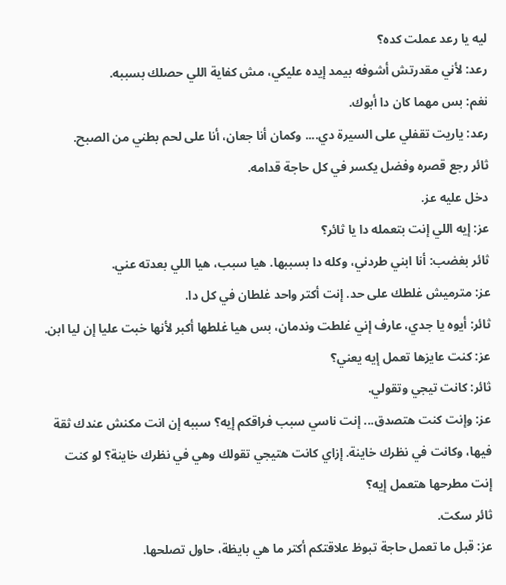ليه يا رعد عملت كده؟
رعد: لأني مقدرتش أشوفه بيمد إيده عليكي، مش كفاية اللي حصلك بسببه.
نغم: بس مهما كان دا أبوك.
رعد: ياريت تقفلي على السيرة دي.... وكمان أنا جعان، أنا على لحم بطني من الصبح.
ثائر رجع قصره وفضل يكسر في كل حاجة قدامه.
دخل عليه عز.
عز: إيه اللي إنت بتعمله دا يا ثائر؟
ثائر بغضب: أنا ابني طردني، وكله دا بسببها. هيا سبب، هيا اللي بعدته عني.
عز: مترميش غلطك على حد. إنت أكتر واحد غلطان في كل دا.
ثائر: أيوه يا جدي، عارف إني غلطت وندمان، بس هيا غلطها أكبر لأنها خبت عليا إن ليا ابن.
عز: كنت عايزها تعمل إيه يعني؟
ثائر: كانت تيجي وتقولي.
عز: وإنت كنت هتصدق... إنت ناسي سبب فراقكم إيه؟ سببه إن انت مكنش عندك ثقة فيها، وكانت في نظرك خاينة. إزاي كانت هتيجي تقولك وهي في نظرك خاينة؟ لو كنت إنت مطرحها هتعمل إيه؟
ثائر سكت.
عز: قبل ما تعمل حاجة تبوظ علاقتكم أكتر ما هي بايظة، حاول تصلحها.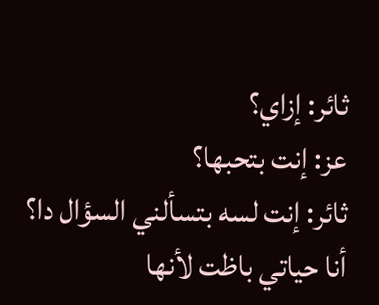ثائر: إزاي؟
عز: إنت بتحبها؟
ثائر: إنت لسه بتسألني السؤال دا؟ أنا حياتي باظت لأنها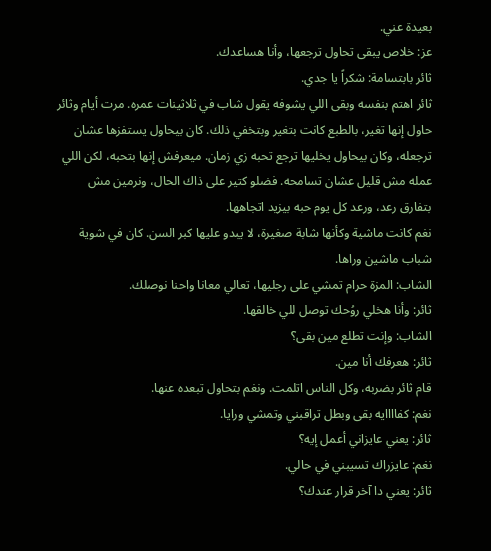بعيدة عني.
عز: خلاص يبقى تحاول ترجعها، وأنا هساعدك.
ثائر بابتسامة: شكراً يا جدي.
ثائر اهتم بنفسه وبقى اللي يشوفه يقول شاب في ثلاثينات عمره. مرت أيام وثائر حاول إنها تغير، بالطبع كانت بتغير وبتخفي ذلك. كان بيحاول يستفزها عشان ترجعله، وكان بيحاول يخليها ترجع تحبه زي زمان. ميعرفش إنها بتحبه، لكن اللي عمله مش قليل عشان تسامحه. فضلو كتير على ذاك الحال، ونرمين مش بتفارق رعد، ورعد كل يوم حبه بيزيد اتجاهها.
نغم كانت ماشية وكأنها شابة صغيرة، لا يبدو عليها كبر السن. كان في شوية شباب ماشين وراها.
الشاب: المزة حرام تمشي على رجليها، تعالي معانا واحنا نوصلك.
ثائر: وأنا هخلي روُحك توصل للي خالقها.
الشاب: وإنت تطلع مين بقى؟
ثائر: هعرفك أنا مين.
قام ثائر بضربه، وكل الناس اتلمت. ونغم بتحاول تبعده عنها.
نغم: كفاااايه بقى وبطل تراقبني وتمشي ورايا.
ثائر: يعني عايزاني أعمل إيه؟
نغم: عايزراك تسيبني في حالي.
ثائر: يعني دا آخر قرار عندك؟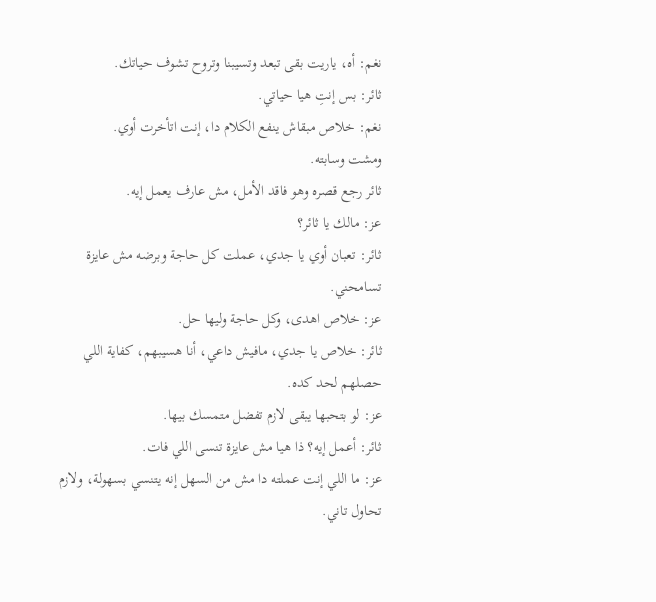نغم: أه، ياريت بقى تبعد وتسيبنا وتروح تشوف حياتك.
ثائر: بس إنتِ هيا حياتي.
نغم: خلاص مبقاش ينفع الكلام دا، إنت اتأخرت أوي.
ومشت وسابته.
ثائر رجع قصره وهو فاقد الأمل، مش عارف يعمل إيه.
عز: مالك يا ثائر؟
ثائر: تعبان أوي يا جدي، عملت كل حاجة وبرضه مش عايزة تسامحني.
عز: خلاص اهدى، وكل حاجة وليها حل.
ثائر: خلاص يا جدي، مافيش داعي، أنا هسيبهم، كفاية اللي حصلهم لحد كده.
عز: لو بتحبها يبقى لازم تفضل متمسك بيها.
ثائر: أعمل إيه؟ ذا هيا مش عايزة تنسى اللي فات.
عز: ما اللي إنت عملته دا مش من السهل إنه يتنسي بسهولة، ولازم تحاول تاني.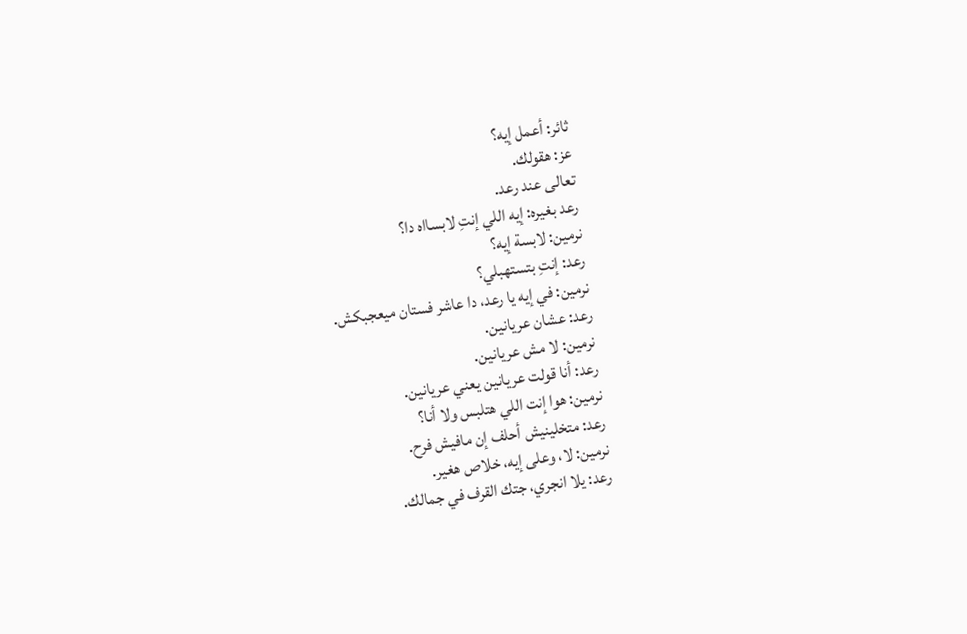ثائر: أعمل إيه؟
عز: هقولك.
تعالى عند رعد.
رعد بغيره: إيه اللي إنتِ لابسااه دا؟
نرمين: لابسة إيه؟
رعد: إنتِ بتستهبلي؟
نرمين: في إيه يا رعد، دا عاشر فستان ميعجبكش.
رعد: عشان عريانين.
نرمين: لا مش عريانين.
رعد: أنا قولت عريانين يعني عريانين.
نرمين: هوا إنت اللي هتلبس ولا أنا؟
رعد: متخلينيش أحلف إن مافيش فرح.
نرمين: لا، وعلى إيه، خلاص هغير.
رعد: يلا انجري، جتك القرف في جمالك.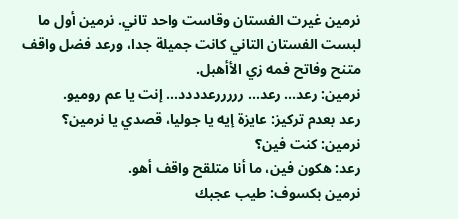نرمين غيرت الفستان وقاست واحد تاني. نرمين أول ما لبست الفستان التاني كانت جميلة جدا، ورعد فضل واقف متنح وفاتح فمه زي الأأهبل.
نرمين: رعد... رعد... رررررعدددد... إنت يا عم روميو.
رعد بعدم تركيز: عايزة إيه يا جوليا، قصدي يا نرمين؟
نرمين: كنت فين؟
رعد: هكون فين، ما أنا متلقح واقف أهو.
نرمين بكسوف: طيب عجبك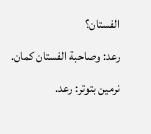الفستان؟
رعد: وصاحبة الفستان كمان.
نرمين بتوتر: رعد.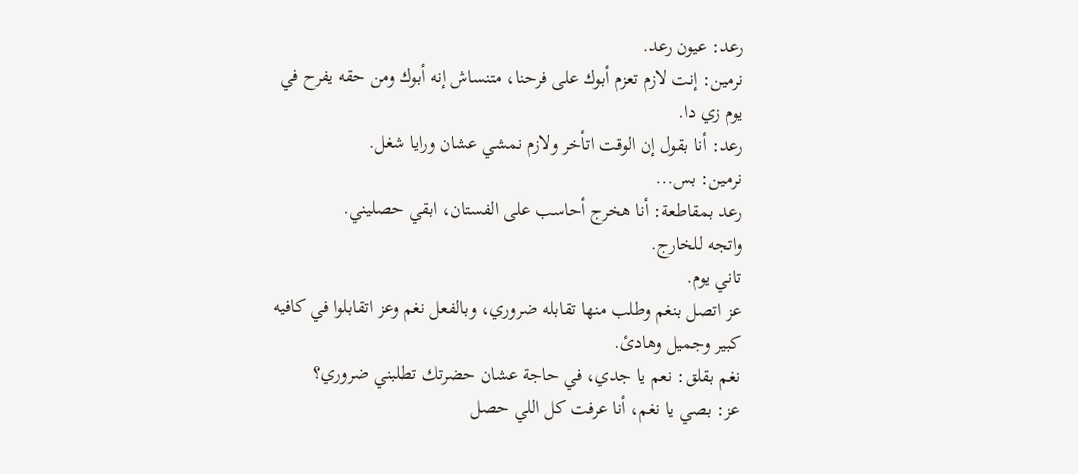رعد: عيون رعد.
نرمين: إنت لازم تعزم أبوك على فرحنا، متنساش إنه أبوك ومن حقه يفرح في يوم زي دا.
رعد: أنا بقول إن الوقت اتأخر ولازم نمشي عشان ورايا شغل.
نرمين: بس...
رعد بمقاطعة: أنا هخرج أحاسب على الفستان، ابقي حصليني.
واتجه للخارج.
تاني يوم.
عز اتصل بنغم وطلب منها تقابله ضروري، وبالفعل نغم وعز اتقابلوا في كافيه كبير وجميل وهادئ.
نغم بقلق: نعم يا جدي، في حاجة عشان حضرتك تطلبني ضروري؟
عز: بصي يا نغم، أنا عرفت كل اللي حصل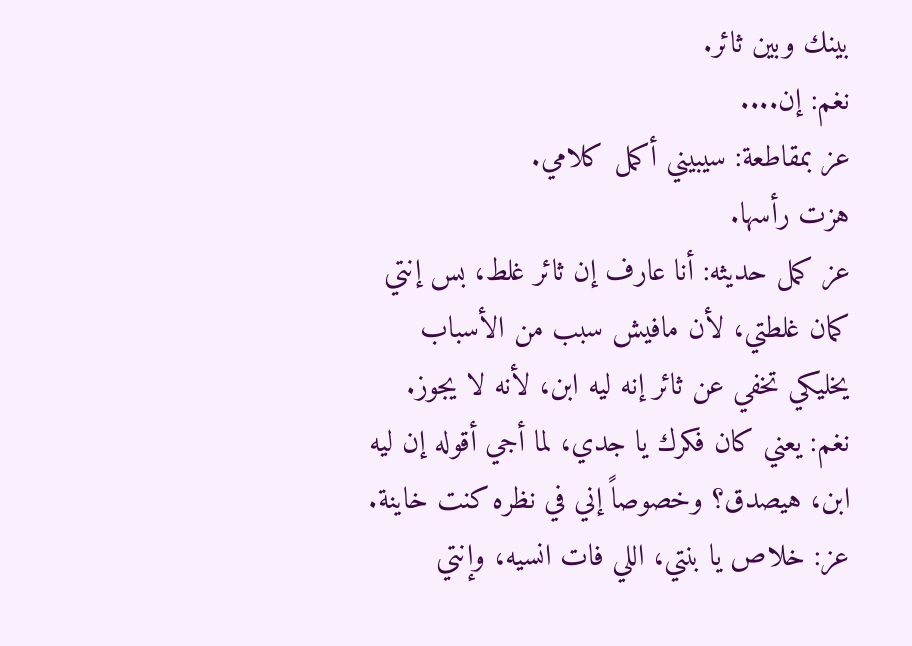بينك وبين ثائر.
نغم: إن....
عز بمقاطعة: سيبيني أكمل كلامي.
هزت رأسها.
عز كمل حديثه: أنا عارف إن ثائر غلط، بس إنتي كمان غلطتي، لأن مافيش سبب من الأسباب يخليكي تخفي عن ثائر إنه ليه ابن، لأنه لا يجوز.
نغم: يعني كان فكرك يا جدي، لما أجي أقوله إن ليه ابن، هيصدق؟ وخصوصاً إني في نظره كنت خاينة.
عز: خلاص يا بنتي، اللي فات انسيه، وإنتي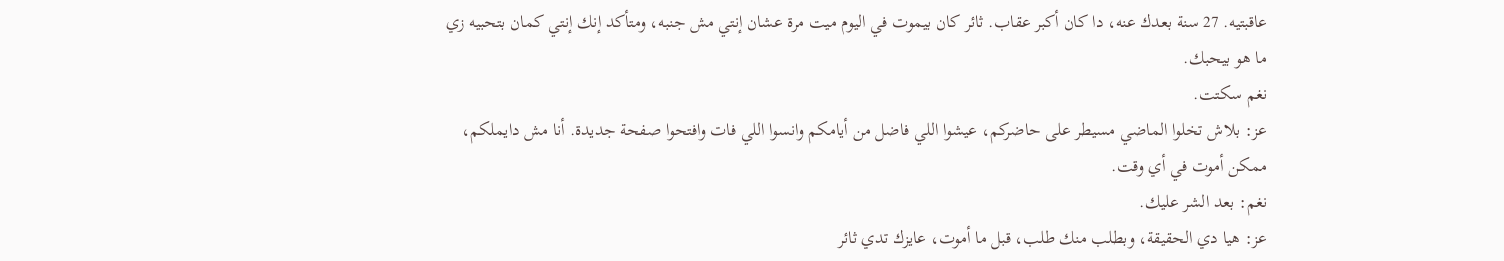عاقبتيه. 27 سنة بعدك عنه، دا كان أكبر عقاب. ثائر كان بيموت في اليوم ميت مرة عشان إنتي مش جنبه، ومتأكد إنك إنتي كمان بتحبيه زي ما هو بيحبك.
نغم سكتت.
عز: بلاش تخلوا الماضي مسيطر على حاضركم، عيشوا اللي فاضل من أيامكم وانسوا اللي فات وافتحوا صفحة جديدة. أنا مش دايملكم، ممكن أموت في أي وقت.
نغم: بعد الشر عليك.
عز: هيا دي الحقيقة، وبطلب منك طلب، قبل ما أموت، عايزك تدي ثائر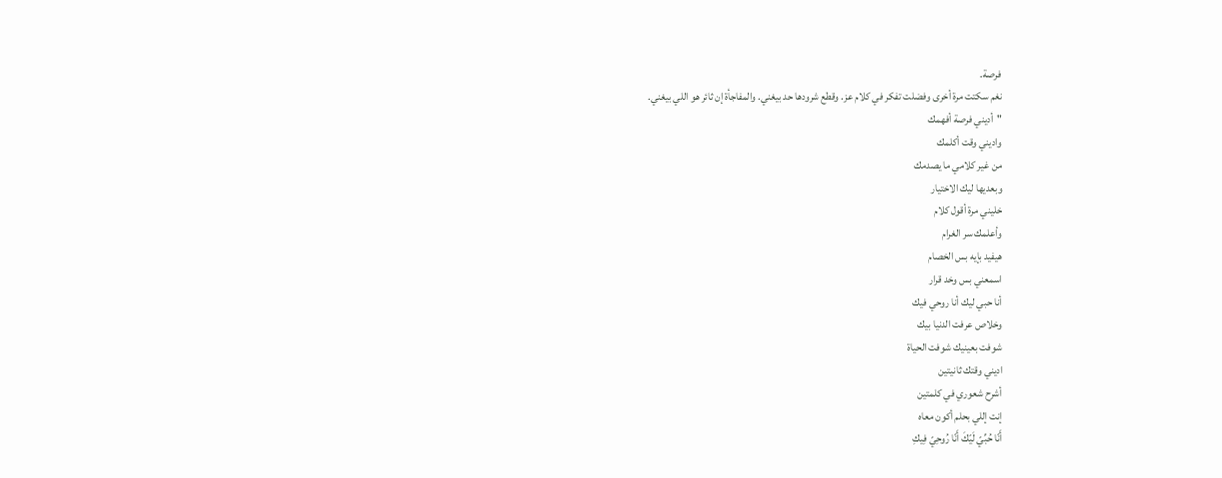فرصة.
نغم سكتت مرة أخرى وفضلت تفكر في كلام عز. وقطع شرودها حد بيغني. والمفاجأة إن ثائر هو اللي بيغني.
"أديني فرصة أفهمك
واديني وقت أكلمك
من غير كلامي ما يصدمك
وبعديها ليك الاختيار
خليني مرة أقول كلام
وأعلمك سر الغرام
هيفيد بإيه بس الخصام
اسمعني بس وخد قرار
أنا حبي ليك أنا روحي فيك
وخلاص عرفت الدنيا بيك
شوفت بعينيك شوفت الحياة
اديني وقتك ثانيتين
أشرح شعوري في كلمتين
إنت إللي بحلم أكون معاه
أَنّا حُبِّيّ لَيّكَ أَنّا رُوحِيّ فِيكِ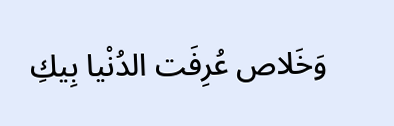وَخَلاص عُرِفَت الدُنْيا بِيكِ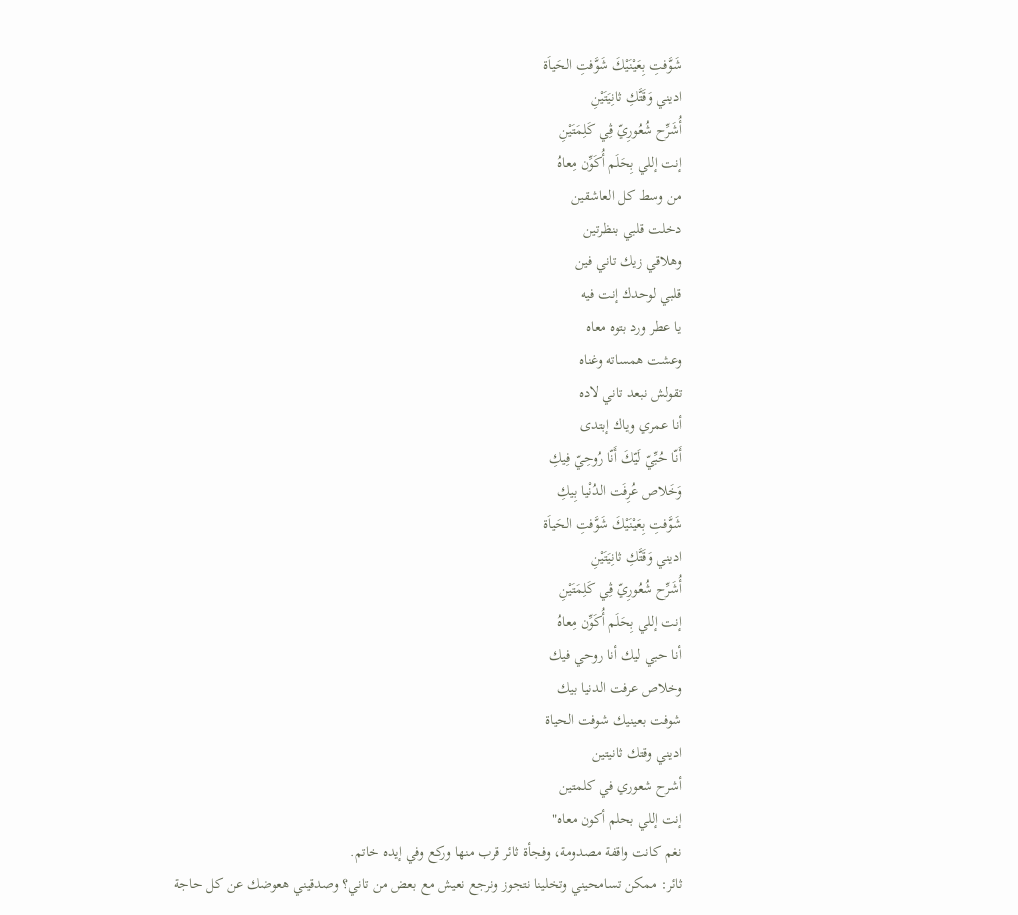شَوَّفتِ بِعَيْنَيْكَ شَوَّفتِ الحَياَة
اديني وَقَتَّكِ ثانِيَتَيْنِ
أُشَرِّح شُعُورِيّ ڤِي كَلِمَتَيْنِ
إنت إللي بِحَلَم أُكَوِّن مِعاهُ
من وسط كل العاشقين
دخلت قلبي بنظرتين
وهلاقي زيك تاني فين
قلبي لوحدك إنت فيه
يا عطر ورد بتوه معاه
وعشت همساته وغناه
تقولش نبعد تاني لاده
أنا عمري وياك إبتدى
أَنّا حُبِّيّ لَيّكَ أَنّا رُوحِيّ فِيكِ
وَخَلاص عُرِفَت الدُنْيا بِيكِ
شَوَّفتِ بِعَيْنَيْكَ شَوَّفتِ الحَياَة
اديني وَقَتَّكِ ثانِيَتَيْنِ
أُشَرِّح شُعُورِيّ ڤِي كَلِمَتَيْنِ
إنت إللي بِحَلَم أُكَوِّن مِعاهُ
أنا حبي ليك أنا روحي فيك
وخلاص عرفت الدنيا بيك
شوفت بعينيك شوفت الحياة
اديني وقتك ثانيتين
أشرح شعوري في كلمتين
إنت إللي بحلم أكون معاه"
نغم كانت واقفة مصدومة، وفجأة ثائر قرب منها وركع وفي إيده خاتم.
ثائر: ممكن تسامحيني وتخلينا نتجوز ونرجع نعيش مع بعض من تاني؟ وصدقيني هعوضك عن كل حاجة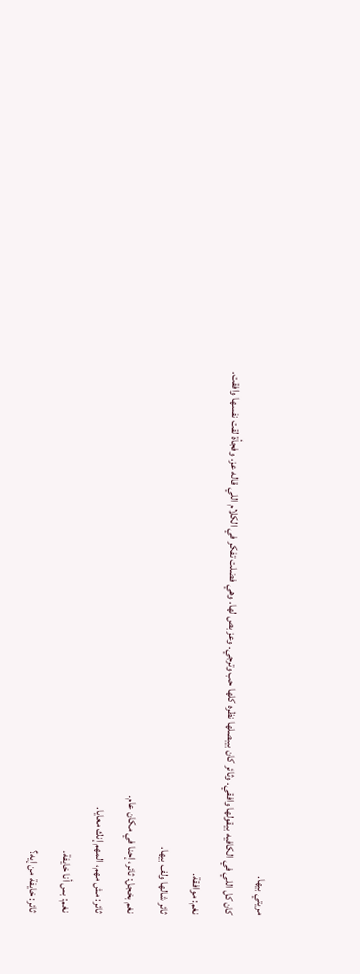مريتي بيها.
كان كل اللي في الكافيه بيقولها وافقي. وثائر كان بيبصلها نظره كلها حب وترجي. وعز بص لها. وهي فضلت تفكر في الكلام اللي قاله عز. وفجأة لقت نفسها وافقت.
نغم: موافقة.
ثائر شالها ولف بيها.
نغم بخجل: ثائر، إحنا في مكان عام.
ثائر: مش مهم، المهم إنك معايا.
نغم: بس أنا خايفة.
ثائر: خايفة من إيه؟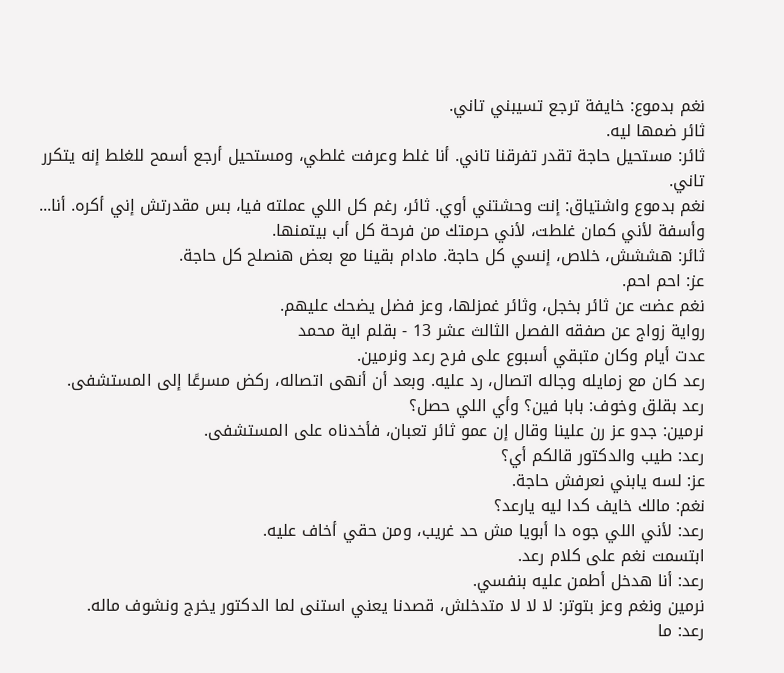نغم بدموع: خايفة ترجع تسيبني تاني.
ثائر ضمها ليه.
ثائر: مستحيل حاجة تقدر تفرقنا تاني. أنا غلط وعرفت غلطي، ومستحيل أرجع أسمح للغلط إنه يتكرر تاني.
نغم بدموع واشتياق: إنت وحشتني أوي. ثائر، رغم كل اللي عملته فيا، بس مقدرتش إني أكره. أنا... وأسفة لأني كمان غلطت، لأني حرمتك من فرحة كل أب بيتمنها.
ثائر: هششش، خلاص، إنسي كل حاجة. مادام بقينا مع بعض هنصلح كل حاجة.
عز: احم احم.
نغم عضت عن ثائر بخجل، وثائر غمزلها، وعز فضل يضحك عليهم.
رواية زواج عن صفقه الفصل الثالث عشر 13 - بقلم اية محمد
عدت أيام وكان متبقي أسبوع على فرح رعد ونرمين.
رعد كان مع زمايله وجاله اتصال، رد عليه. وبعد أن أنهى اتصاله، ركض مسرعًا إلى المستشفى.
رعد بقلق وخوف: بابا فين؟ وأي اللي حصل؟
نرمين: جدو عز رن علينا وقال إن عمو ثائر تعبان، فأخدناه على المستشفى.
رعد: طيب والدكتور قالكم أي؟
عز: لسه يابني نعرفش حاجة.
نغم: مالك خايف كدا ليه يارعد؟
رعد: لأني اللي جوه دا أبويا مش حد غريب، ومن حقي أخاف عليه.
ابتسمت نغم على كلام رعد.
رعد: أنا هدخل أطمن عليه بنفسي.
نرمين ونغم وعز بتوتر: لا لا لا متدخلش، قصدنا يعني استنى لما الدكتور يخرج ونشوف ماله.
رعد: ما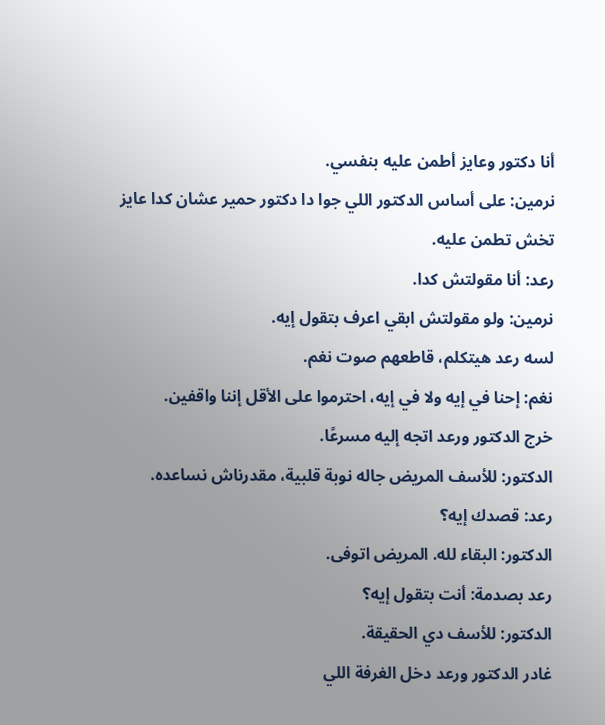أنا دكتور وعايز أطمن عليه بنفسي.
نرمين: على أساس الدكتور اللي جوا دا دكتور حمير عشان كدا عايز تخش تطمن عليه.
رعد: أنا مقولتش كدا.
نرمين: ولو مقولتش ابقي اعرف بتقول إيه.
لسه رعد هيتكلم، قاطعهم صوت نغم.
نغم: إحنا في إيه ولا في إيه، احترموا على الأقل إننا واقفين.
خرج الدكتور ورعد اتجه إليه مسرعًا.
الدكتور: للأسف المريض جاله نوبة قلبية، مقدرناش نساعده.
رعد: قصدك إيه؟
الدكتور: البقاء لله. المريض اتوفى.
رعد بصدمة: أنت بتقول إيه؟
الدكتور: للأسف دي الحقيقة.
غادر الدكتور ورعد دخل الغرفة اللي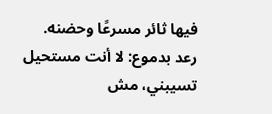فيها ثائر مسرعًا وحضنه.
رعد بدموع: لا أنت مستحيل تسيبني، مش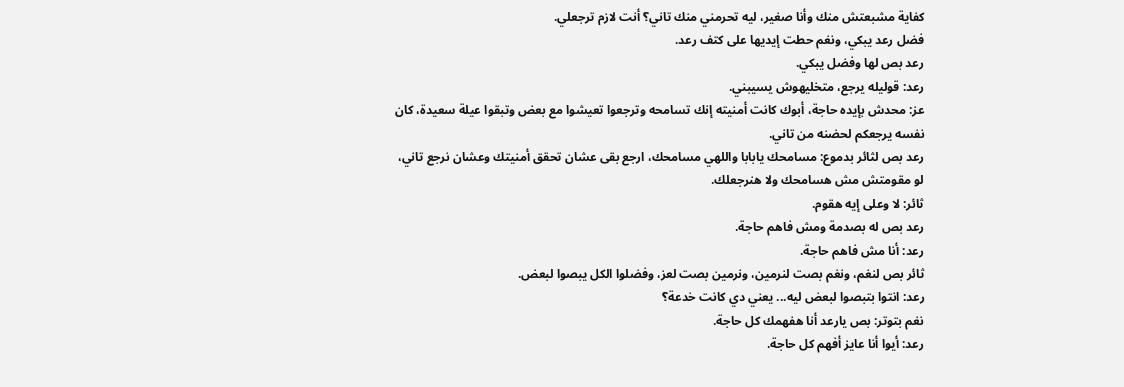كفاية مشبعتش منك وأنا صغير، ليه تحرمني منك تاني؟ أنت لازم ترجعلي.
فضل رعد يبكي، ونغم حطت إيديها على كتف رعد.
رعد بص لها وفضل يبكي.
رعد: قوليله يرجع، متخليهوش يسيبني.
عز: محدش بإيده حاجة، أبوك كانت أمنيته إنك تسامحه وترجعوا تعيشوا مع بعض وتبقوا عيلة سعيدة، كان نفسه يرجعكم لحضنه من تاني.
رعد بص لثائر بدموع: مسامحك يابابا واللهي مسامحك، ارجع بقى عشان تحقق أمنيتك وعشان نرجع تاني، لو مقومتش مش هسامحك ولا هنرجعلك.
ثائر: لا وعلى إيه هقوم.
رعد بص له بصدمة ومش فاهم حاجة.
رعد: أنا مش فاهم حاجة.
ثائر بص لنغم، ونغم بصت لنرمين، ونرمين بصت لعز، وفضلوا الكل يبصوا لبعض.
رعد: انتوا بتبصوا لبعض ليه... يعني دي كانت خدعة؟
نغم بتوتر: بص يارعد أنا هفهمك كل حاجة.
رعد: أيوا أنا عايز أفهم كل حاجة.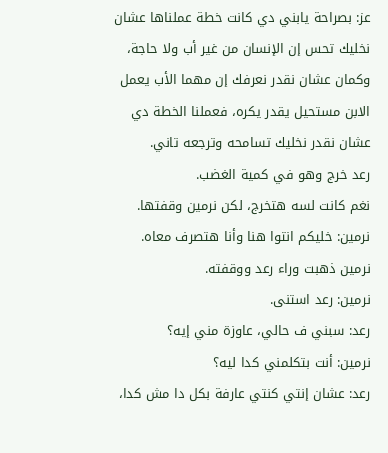عز: بصراحة يابني دي كانت خطة عملناها عشان نخليك تحس إن الإنسان من غير أب ولا حاجة، وكمان عشان نقدر نعرفك إن مهما الأب يعمل الابن مستحيل يقدر يكره، فعملنا الخطة دي عشان نقدر نخليك تسامحه وترجعه تاني.
رعد خرج وهو في كمية الغضب.
نغم كانت لسه هتخرج، لكن نرمين وقفتها.
نرمين: خليكم انتوا هنا وأنا هتصرف معاه.
نرمين ذهبت وراء رعد ووقفته.
نرمين: رعد استنى.
رعد: سبني ف حالي، عاوزة مني إيه؟
نرمين: أنت بتكلمني كدا ليه؟
رعد: عشان إنتي كنتي عارفة بكل دا مش كدا،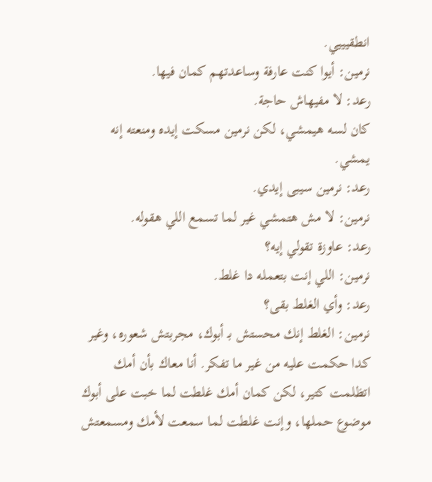انطقيييي.
نرمين: أيوا كنت عارفة وساعدتهم كمان فيها.
رعد: لا مفيهاش حاجة.
كان لسه هيمشي، لكن نرمين مسكت إيده ومنعته إنه يمشي.
رعد: نرمين سيبى إيدي.
نرمين: لا مش هتمشي غير لما تسمع اللي هقوله.
رعد: عاوزة تقولي إيه؟
نرمين: اللي إنت بتعمله دا غلط.
رعد: وأي الغلط بقى؟
نرمين: الغلط إنك محستش بـ أبوك، مجربتش شعوره، وغير كدا حكمت عليه من غير ما تفكر. أنا معاك بأن أمك اتظلمت كتير، لكن كمان أمك غلطت لما خبت على أبوك موضوع حملها، وإنت غلطت لما سمعت لأمك ومسمعتش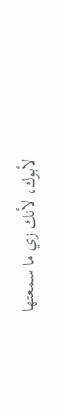لأبوك، لأنك زي ما سمعتها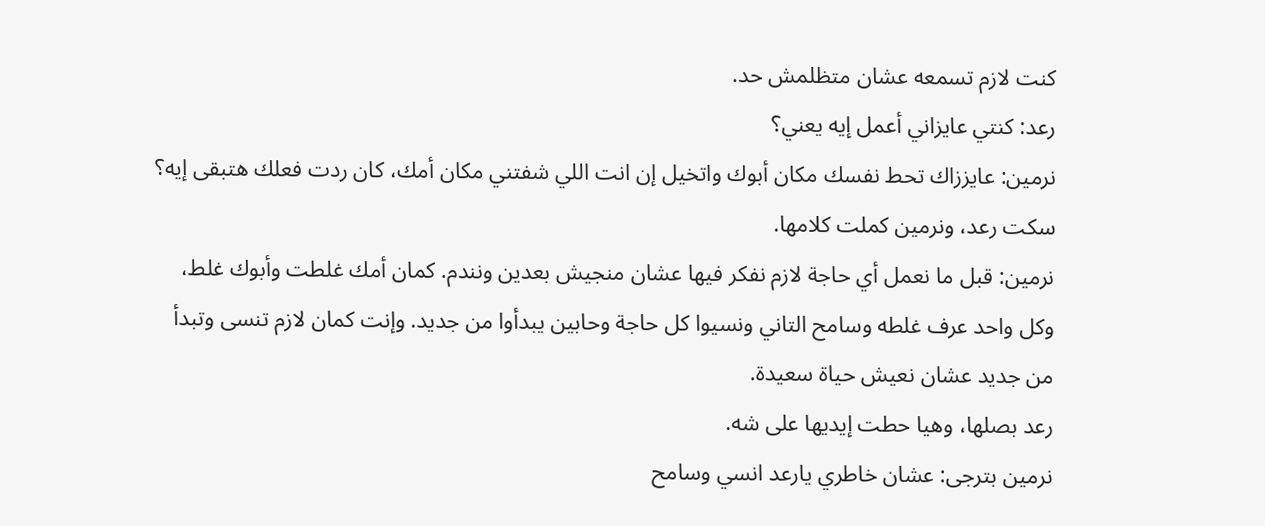كنت لازم تسمعه عشان متظلمش حد.
رعد: كنتي عايزاني أعمل إيه يعني؟
نرمين: عايززاك تحط نفسك مكان أبوك واتخيل إن انت اللي شفتني مكان أمك، كان ردت فعلك هتبقى إيه؟
سكت رعد، ونرمين كملت كلامها.
نرمين: قبل ما نعمل أي حاجة لازم نفكر فيها عشان منجيش بعدين ونندم. كمان أمك غلطت وأبوك غلط، وكل واحد عرف غلطه وسامح التاني ونسيوا كل حاجة وحابين يبدأوا من جديد. وإنت كمان لازم تنسى وتبدأ من جديد عشان نعيش حياة سعيدة.
رعد بصلها، وهيا حطت إيديها على شه.
نرمين بترجى: عشان خاطري يارعد انسي وسامح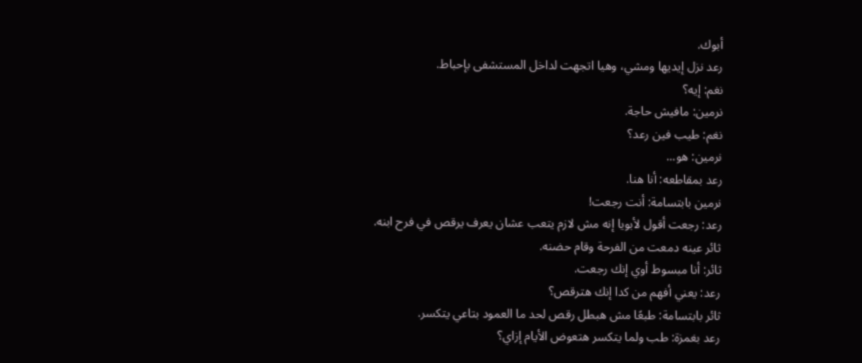أبوك.
رعد نزل إيديها ومشي، وهيا اتجهت لداخل المستشفى بإحباط.
نغم: إيه؟
نرمين: مافيش حاجة.
نغم: طيب فين رعد؟
نرمين: هو...
رعد بمقاطعه: أنا هنا.
نرمين بابتسامة: أنت رجعت!
رعد: رجعت أقول لأبويا إنه مش لازم يتعب عشان يعرف يرقص في فرح ابنه.
ثائر عينه دمعت من الفرحة وقام حضنه.
ثائر: أنا مبسوط أوي إنك رجعت.
رعد: يعني أفهم من كدا إنك هترقص؟
ثائر بابتسامة: طبعًا مش هبطل رقص لحد ما العمود بتاعي يتكسر.
رعد بغمزة: طب ولما يتكسر هتعوض الأيام إزاي؟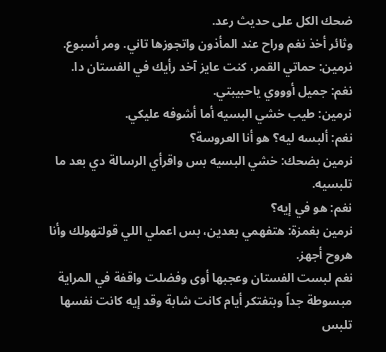ضحك الكل على حديث رعد.
وثائر أخذ نغم وراح عند المأذون واتجوزها تاني. ومر أسبوع.
نرمين: حماتي القمر، كنت عايز آخد رأيك في الفستان دا.
نغم: جميل أوووي ياحبيبتي.
نرمين: طيب خشي البسيه أما أشوفه عليكي.
نغم: ألبسه ليه؟ هو أنا العروسة؟
نرمين بضحك: خشي البسيه بس واقرأي الرسالة دي بعد ما تلبسيه.
نغم: هو في إيه؟
نرمين بغمزة: هتفهمي بعدين، بس اعملي اللي قولتهولك وأنا هروح أجهز.
نغم لبست الفستان وعجبها أوى وفضلت واقفة في المراية مبسوطة جداً وبتفتكر أيام كانت شابة وقد إيه كانت نفسها تلبس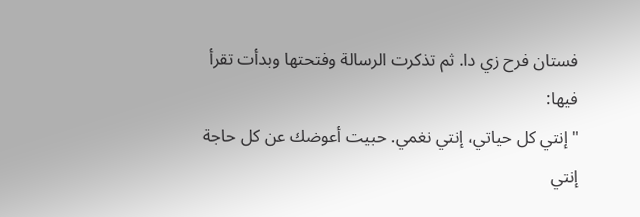فستان فرح زي دا. ثم تذكرت الرسالة وفتحتها وبدأت تقرأ فيها:
"إنتي كل حياتي، إنتي نغمي. حبيت أعوضك عن كل حاجة إنتي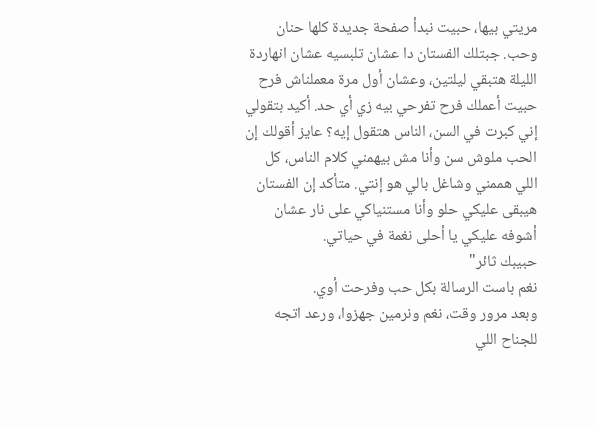مريتي بيها، حبيت نبدأ صفحة جديدة كلها حنان وحب. جبتلك الفستان دا عشان تلبسيه عشان انهاردة الليلة هتبقي ليلتين، وعشان أول مرة معملناش فرح حبيت أعملك فرح تفرحي بيه زي أي حد. أكيد بتقولي إني كبرت في السن، الناس هتقول إيه؟ عايز أقولك إن الحب ملوش سن وأنا مش بيهمني كلام الناس، كل اللي هممني وشاغل بالي هو إنتي. متأكد إن الفستان هيبقى عليكي حلو وأنا مستنياكي على نار عشان أشوفه عليكي يا أحلى نغمة في حياتي.
حبيبك ثائر"
نغم باست الرسالة بكل حب وفرحت أوي.
وبعد مرور وقت، نغم ونرمين جهزوا، ورعد اتجه للجناح اللي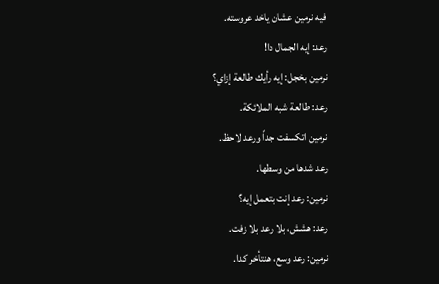فيه نرمين عشان ياخد عروسته.
رعد: إيه الجمال دا!
نرمين بخجل: إيه رأيك طالعة إزاي؟
رعد: طالعة شبه الملائكة.
نرمين اتكسفت جداً ورعد لاحظ.
رعد شدها من وسطها.
نرمين: رعد إنت بتعمل إيه؟
رعد: هشش، بلا رعد بلا زفت.
نرمين: رعد وسع، هنتأخر كدا.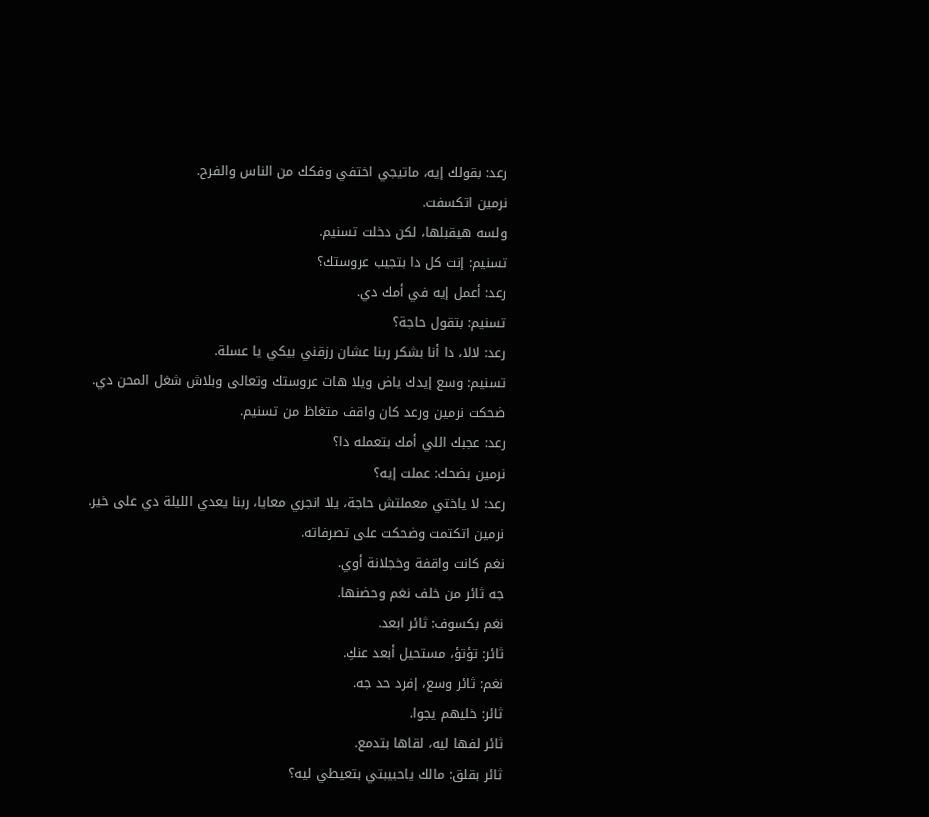رعد: بقولك إيه، ماتيجي اختفي وفكك من الناس والفرح.
نرمين اتكسفت.
ولسه هيقبلها، لكن دخلت تسنيم.
تسنيم: إنت كل دا بتجيب عروستك؟
رعد: أعمل إيه في أمك دي.
تسنيم: بتقول حاجة؟
رعد: لالا، دا أنا بشكر ربنا عشان رزقني بيكي يا عسلة.
تسنيم: وسع إيدك ياض ويلا هات عروستك وتعالى وبلاش شغل المحن دي.
ضحكت نرمين ورعد كان واقف متغاظ من تسنيم.
رعد: عجبك اللي أمك بتعمله دا؟
نرمين بضحك: عملت إيه؟
رعد: لا ياختي معملتش حاجة، يلا انجري معايا، ربنا يعدي الليلة دي على خير.
نرمين اتكتمت وضحكت على تصرفاته.
نغم كانت واقفة وخجلانة أوي.
جه ثائر من خلف نغم وحضنها.
نغم بكسوف: ثائر ابعد.
ثائر: تؤتؤ، مستحيل أبعد عنكِ.
نغم: ثائر وسع، إفرد حد جه.
ثائر: خليهم يجوا.
ثائر لفها ليه، لقاها بتدمع.
ثائر بقلق: مالك ياحبيبتي بتعيطي ليه؟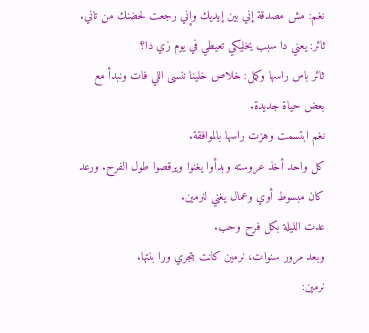نغم: مش مصدقة إني بين إيديك وإني رجعت لحضنك من تاني.
ثائر: يعني دا سبب يخليكي تعيطي في يوم زي دا؟
ثائر باس راسها وكمل: خلاص خلينا ننسى اللي فات ونبدأ مع بعض حياة جديدة.
نغم ابتسمت وهزت راسها بالموافقة.
كل واحد أخذ عروسته وبدأوا يغنوا ويرقصوا طول الفرح. ورعد كان مبسوط أوي وعمال يغني لنرمين.
عدت الليلة بكل فرح وحب.
وبعد مرور سنوات، نرمين كانت بتجري ورا بنتها.
نرمين: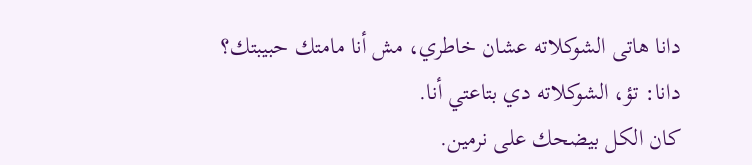دانا هاتى الشوكلاته عشان خاطري، مش أنا مامتك حبيبتك؟
دانا: تؤ، الشوكلاته دي بتاعتي أنا.
كان الكل بيضحك على نرمين.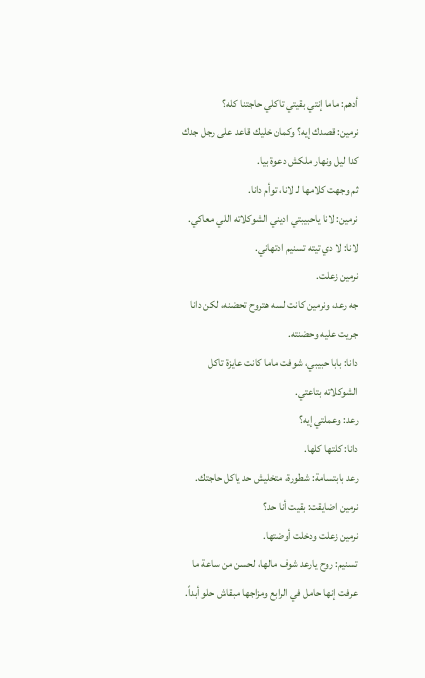أدهم: ماما إنتي بقيتي تاكلي حاجتنا كله؟
نرمين: قصدك إيه؟ وكمان خليك قاعد على رجل جدك كدا ليل ونهار ملكش دعوة بيا.
ثم وجهت كلامها لـ لانا، توأم دانا.
نرمين: لانا ياحبيبتي اديني الشوكلاته اللي معاكي.
لانا: لا دي تيته تسنيم ادتهاني.
نرمين زعلت.
جه رعد، ونرمين كانت لسه هتروح تحضنه، لكن دانا جريت عليه وحضنته.
دانا: بابا حبيبي، شوفت ماما كانت عايزة تاكل الشوكلاته بتاعتي.
رعد: وعملتي إيه؟
دانا: كلتها كلها.
رعد بابتسامة: شطورة، متخليش حد ياكل حاجتك.
نرمين اضايقت: بقيت أنا حد؟
نرمين زعلت ودخلت أوضتها.
تسنيم: روح يارعد شوف مالها، لحسن من ساعة ما عرفت إنها حامل في الرابع ومزاجها مبقاش حلو أبداً.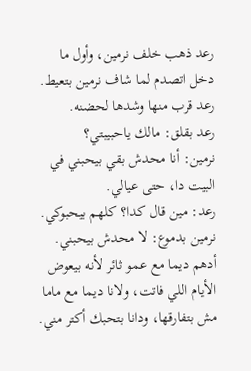رعد ذهب خلف نرمين، وأول ما دخل اتصدم لما شاف نرمين بتعيط.
رعد قرب منها وشدها لحضنه.
رعد بقلق: مالك ياحبيبتي؟
نرمين: أنا محدش بقي بيحبني في البيت دا، حتى عيالي.
رعد: مين قال كدا؟ كلهم بيحبوكي.
نرمين بدموع: لا محدش بيحبني. أدهم ديما مع عمو ثائر لأنه بيعوض الأيام اللي فاتت، ولانا ديما مع ماما مش بتفارقها، ودانا بتحبك أكتر مني.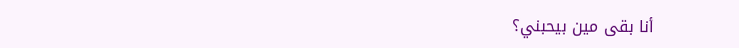أنا بقى مين بيحبني؟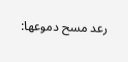رعد مسح دموعها: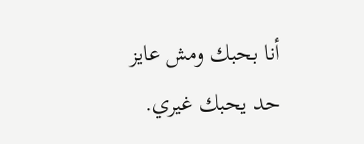أنا بحبك ومش عايز حد يحبك غيري.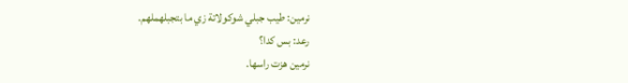نرمين: طيب جبلي شوكولاتة زي ما بتجبلهملهم.
رعد: بس كدا؟
نرمين هزت راسها.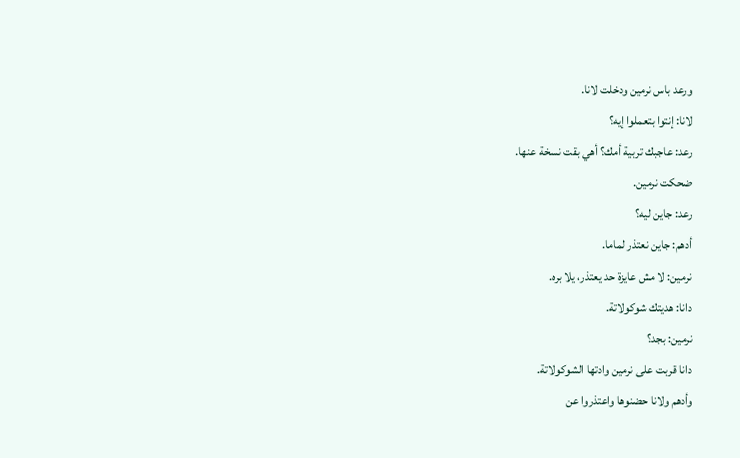ورعد باس نرمين ودخلت لانا.
لانا: إنتوا بتعملوا إيه؟
رعد: عاجبك تربية أمك؟ أهي بقت نسخة عنها.
ضحكت نرمين.
رعد: جاين ليه؟
أدهم: جاين نعتذر لماما.
نرمين: لا مش عايزة حد يعتذر، يلا بره.
دانا: هديتك شوكولاتة.
نرمين: بجد؟
دانا قربت على نرمين وادتها الشوكولاتة.
وأدهم ولانا حضنوها واعتذروا عن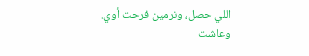اللي حصل، ونرمين فرحت أوي.
وعاشت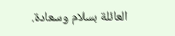العائلة بسلام وسعادة.